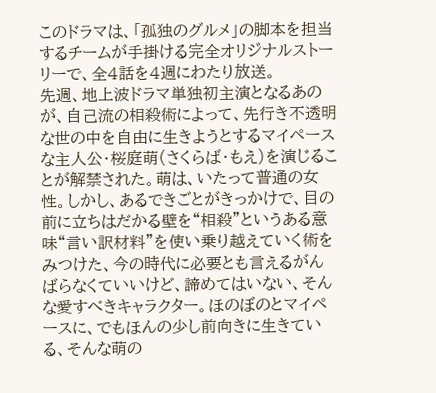このドラマは、「孤独のグルメ」の脚本を担当するチームが手掛ける完全オリジナルストーリーで、全4話を4週にわたり放送。
先週、地上波ドラマ単独初主演となるあのが、自己流の相殺術によって、先行き不透明な世の中を自由に生きようとするマイペースな主人公・桜庭萌(さくらば・もえ)を演じることが解禁された。萌は、いたって普通の女性。しかし、あるできごとがきっかけで、目の前に立ちはだかる壁を“相殺”というある意味“言い訳材料”を使い乗り越えていく術をみつけた、今の時代に必要とも言えるがんばらなくていいけど、諦めてはいない、そんな愛すべきキャラクター。ほのぼのとマイペースに、でもほんの少し前向きに生きている、そんな萌の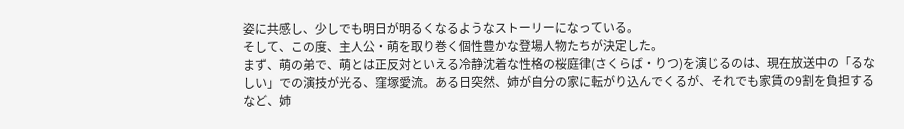姿に共感し、少しでも明日が明るくなるようなストーリーになっている。
そして、この度、主人公・萌を取り巻く個性豊かな登場人物たちが決定した。
まず、萌の弟で、萌とは正反対といえる冷静沈着な性格の桜庭律(さくらば・りつ)を演じるのは、現在放送中の「るなしい」での演技が光る、窪塚愛流。ある日突然、姉が自分の家に転がり込んでくるが、それでも家賃の9割を負担するなど、姉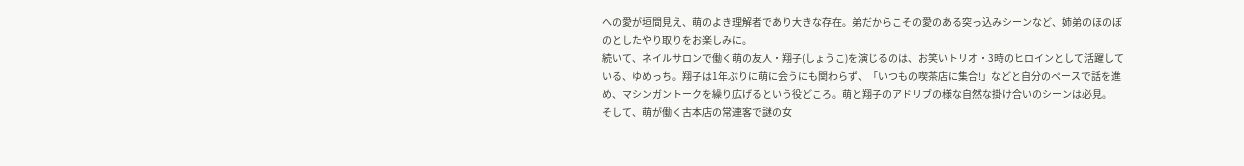への愛が垣間見え、萌のよき理解者であり大きな存在。弟だからこその愛のある突っ込みシーンなど、姉弟のほのぼのとしたやり取りをお楽しみに。
続いて、ネイルサロンで働く萌の友人・翔子(しょうこ)を演じるのは、お笑いトリオ・3時のヒロインとして活躍している、ゆめっち。翔子は1年ぶりに萌に会うにも関わらず、「いつもの喫茶店に集合!」などと自分のペースで話を進め、マシンガントークを繰り広げるという役どころ。萌と翔子のアドリブの様な自然な掛け合いのシーンは必見。
そして、萌が働く古本店の常連客で謎の女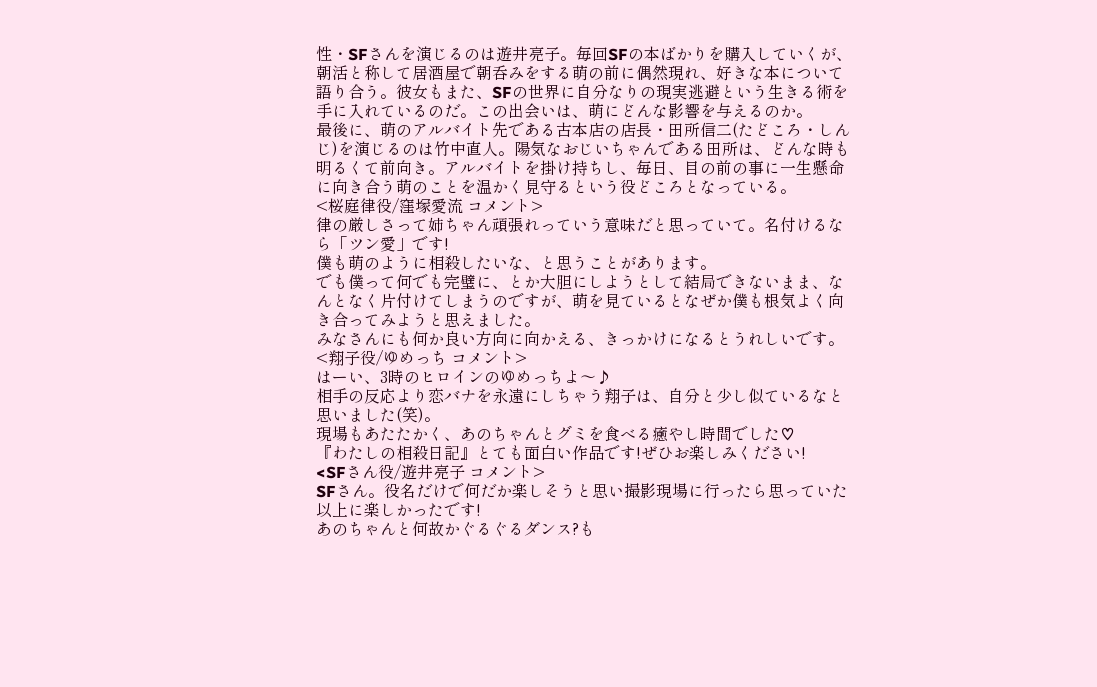性・SFさんを演じるのは遊井亮子。毎回SFの本ばかりを購入していくが、朝活と称して居酒屋で朝呑みをする萌の前に偶然現れ、好きな本について語り合う。彼女もまた、SFの世界に自分なりの現実逃避という生きる術を手に入れているのだ。この出会いは、萌にどんな影響を与えるのか。
最後に、萌のアルバイト先である古本店の店長・田所信二(たどころ・しんじ)を演じるのは竹中直人。陽気なおじいちゃんである田所は、どんな時も明るくて前向き。アルバイトを掛け持ちし、毎日、目の前の事に一生懸命に向き合う萌のことを温かく見守るという役どころとなっている。
<桜庭律役/窪塚愛流 コメント>
律の厳しさって姉ちゃん頑張れっていう意味だと思っていて。名付けるなら「ツン愛」です!
僕も萌のように相殺したいな、と思うことがあります。
でも僕って何でも完璧に、とか大胆にしようとして結局できないまま、なんとなく片付けてしまうのですが、萌を見ているとなぜか僕も根気よく向き合ってみようと思えました。
みなさんにも何か良い方向に向かえる、きっかけになるとうれしいです。
<翔子役/ゆめっち コメント>
はーい、3時のヒロインのゆめっちよ〜♪
相手の反応より恋バナを永遠にしちゃう翔子は、自分と少し似ているなと思いました(笑)。
現場もあたたかく、あのちゃんとグミを食べる癒やし時間でした♡
『わたしの相殺日記』とても面白い作品です!ぜひお楽しみください!
<SFさん役/遊井亮子 コメント>
SFさん。役名だけで何だか楽しそうと思い撮影現場に行ったら思っていた以上に楽しかったです!
あのちゃんと何故かぐるぐるダンス?も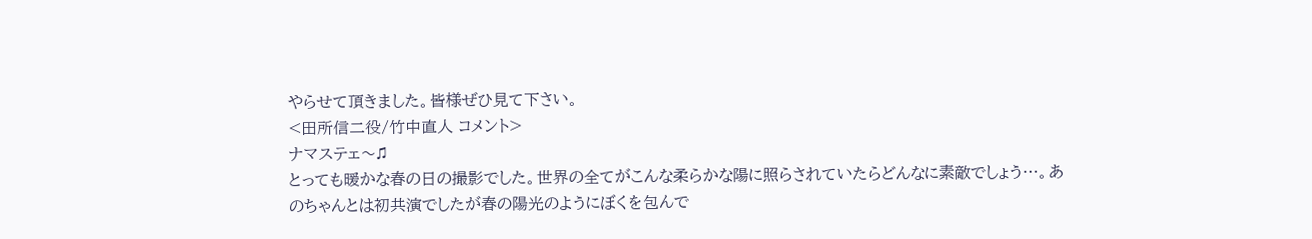やらせて頂きました。皆様ぜひ見て下さい。
<田所信二役/竹中直人 コメント>
ナマステェ〜♫
とっても暖かな春の日の撮影でした。世界の全てがこんな柔らかな陽に照らされていたらどんなに素敵でしょう…。あのちゃんとは初共演でしたが春の陽光のようにぼくを包んで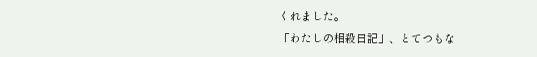くれました。
「わたしの相殺日記」、とてつもな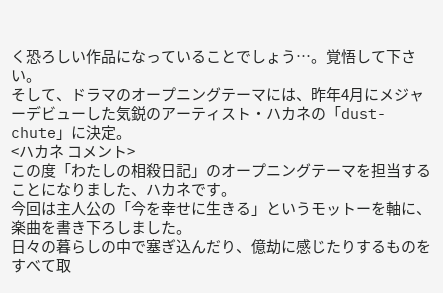く恐ろしい作品になっていることでしょう…。覚悟して下さい。
そして、ドラマのオープニングテーマには、昨年4月にメジャーデビューした気鋭のアーティスト・ハカネの「dust-chute」に決定。
<ハカネ コメント>
この度「わたしの相殺日記」のオープニングテーマを担当することになりました、ハカネです。
今回は主人公の「今を幸せに生きる」というモットーを軸に、楽曲を書き下ろしました。
日々の暮らしの中で塞ぎ込んだり、億劫に感じたりするものをすべて取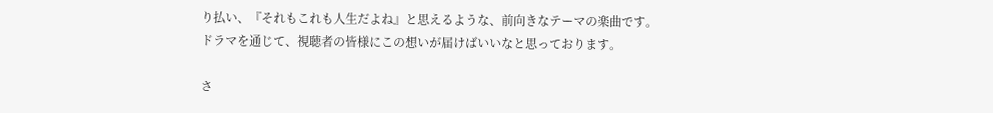り払い、『それもこれも人生だよね』と思えるような、前向きなテーマの楽曲です。
ドラマを通じて、視聴者の皆様にこの想いが届けばいいなと思っております。

さ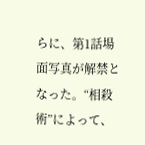らに、第1話場面写真が解禁となった。“相殺術”によって、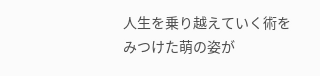人生を乗り越えていく術をみつけた萌の姿が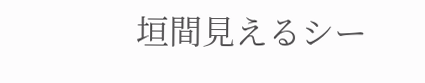垣間見えるシー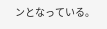ンとなっている。